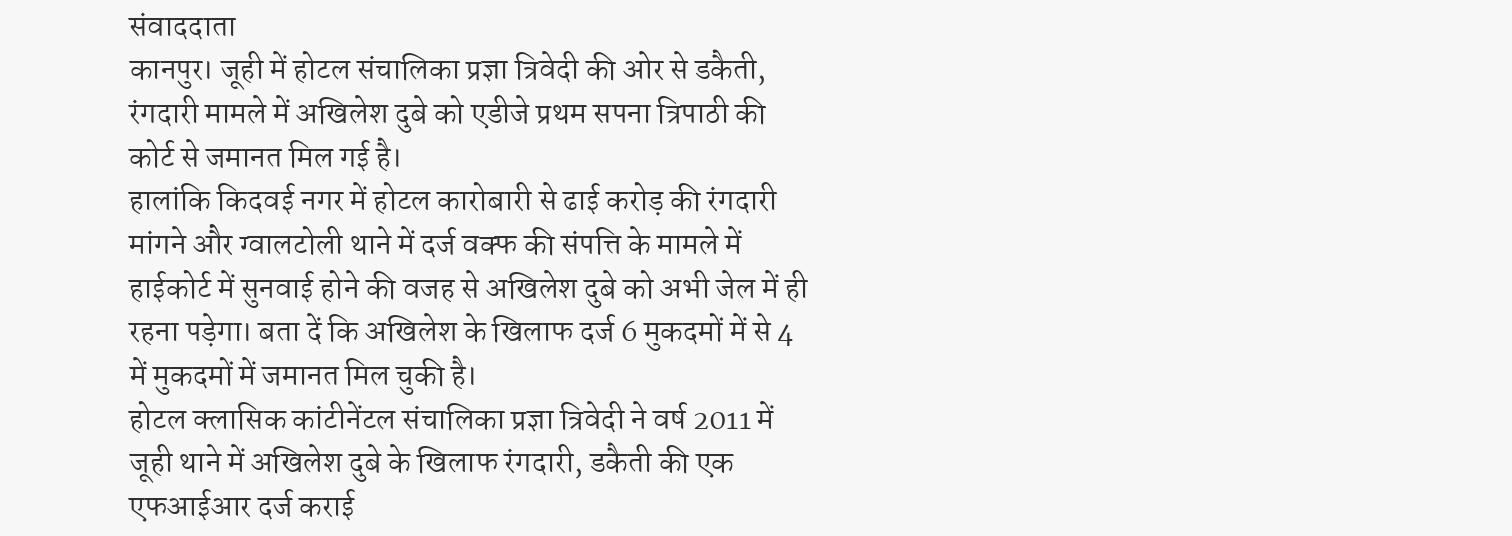संवाददाता
कानपुर। जूही में होटल संचालिका प्रज्ञा त्रिवेदी की ओर से डकैती, रंगदारी मामले में अखिलेश दुबे को एडीजे प्रथम सपना त्रिपाठी की कोर्ट से जमानत मिल गई है।
हालांकि किदवई नगर में होटल कारोबारी से ढाई करोड़ की रंगदारी मांगने और ग्वालटोली थाने में दर्ज वक्फ की संपत्ति के मामले में हाईकोर्ट में सुनवाई होने की वजह से अखिलेश दुबे को अभी जेल में ही रहना पड़ेगा। बता दें कि अखिलेश के खिलाफ दर्ज 6 मुकदमों में से 4 में मुकदमों में जमानत मिल चुकी है।
होटल क्लासिक कांटीनेंटल संचालिका प्रज्ञा त्रिवेदी ने वर्ष 2011 में जूही थाने में अखिलेश दुबे के खिलाफ रंगदारी, डकैती की एक एफआईआर दर्ज कराई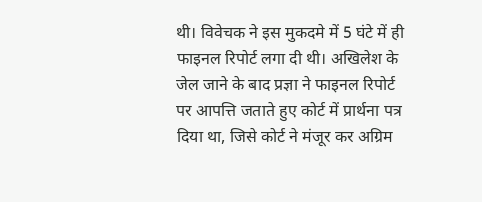थी। विवेचक ने इस मुकदमे में 5 घंटे में ही फाइनल रिपोर्ट लगा दी थी। अखिलेश के जेल जाने के बाद प्रज्ञा ने फाइनल रिपोर्ट पर आपत्ति जताते हुए कोर्ट में प्रार्थना पत्र दिया था, जिसे कोर्ट ने मंजूर कर अग्रिम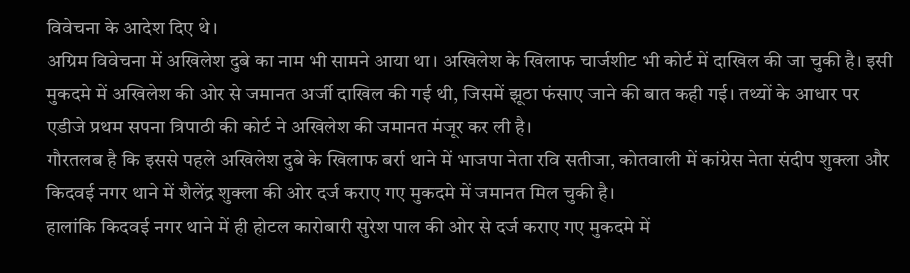विवेचना के आदेश दिए थे।
अग्रिम विवेचना में अखिलेश दुबे का नाम भी सामने आया था। अखिलेश के खिलाफ चार्जशीट भी कोर्ट में दाखिल की जा चुकी है। इसी मुकदमे में अखिलेश की ओर से जमानत अर्जी दाखिल की गई थी, जिसमें झूठा फंसाए जाने की बात कही गई। तथ्यों के आधार पर एडीजे प्रथम सपना त्रिपाठी की कोर्ट ने अखिलेश की जमानत मंजूर कर ली है।
गौरतलब है कि इससे पहले अखिलेश दुबे के खिलाफ बर्रा थाने में भाजपा नेता रवि सतीजा, कोतवाली में कांग्रेस नेता संदीप शुक्ला और किदवई नगर थाने में शैलेंद्र शुक्ला की ओर दर्ज कराए गए मुकदमे में जमानत मिल चुकी है।
हालांकि किदवई नगर थाने में ही होटल कारोबारी सुरेश पाल की ओर से दर्ज कराए गए मुकदमे में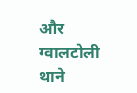और ग्वालटोली थाने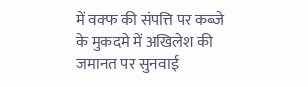में वक्फ की संपत्ति पर कब्जे के मुकदमे में अखिलेश की जमानत पर सुनवाई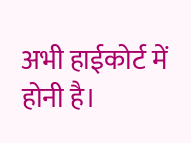अभी हाईकोर्ट में होनी है।